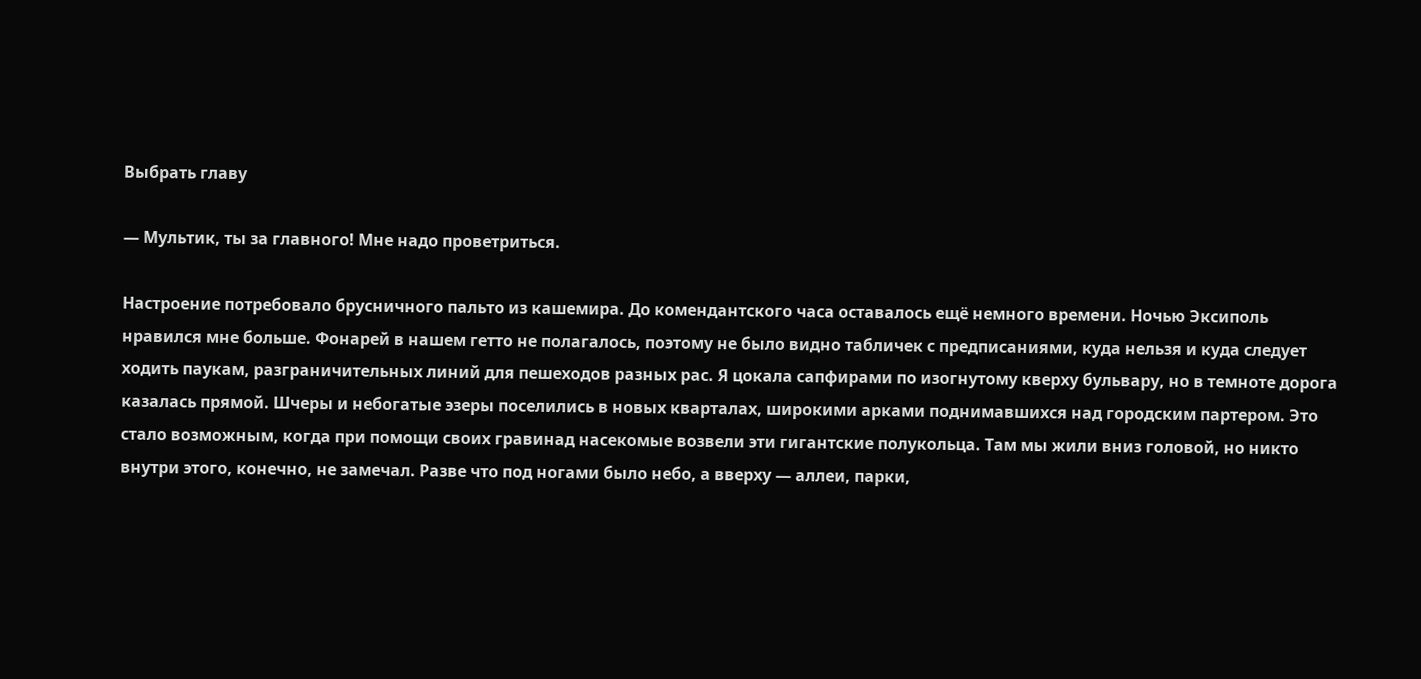Выбрать главу

— Мультик, ты за главного! Мне надо проветриться.

Настроение потребовало брусничного пальто из кашемира. До комендантского часа оставалось ещё немного времени. Ночью Эксиполь нравился мне больше. Фонарей в нашем гетто не полагалось, поэтому не было видно табличек с предписаниями, куда нельзя и куда следует ходить паукам, разграничительных линий для пешеходов разных рас. Я цокала сапфирами по изогнутому кверху бульвару, но в темноте дорога казалась прямой. Шчеры и небогатые эзеры поселились в новых кварталах, широкими арками поднимавшихся над городским партером. Это стало возможным, когда при помощи своих гравинад насекомые возвели эти гигантские полукольца. Там мы жили вниз головой, но никто внутри этого, конечно, не замечал. Разве что под ногами было небо, а вверху — аллеи, парки,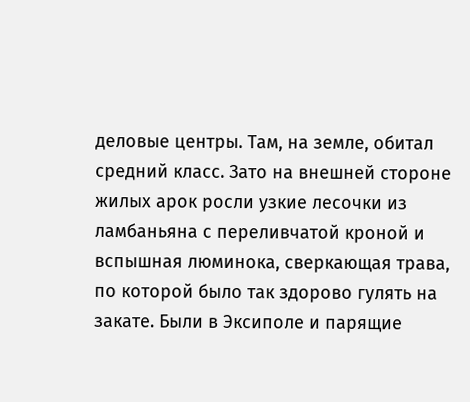деловые центры. Там, на земле, обитал средний класс. Зато на внешней стороне жилых арок росли узкие лесочки из ламбаньяна с переливчатой кроной и вспышная люминока, сверкающая трава, по которой было так здорово гулять на закате. Были в Эксиполе и парящие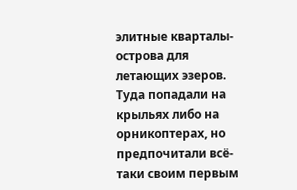элитные кварталы-острова для летающих эзеров. Туда попадали на крыльях либо на орникоптерах, но предпочитали всё-таки своим первым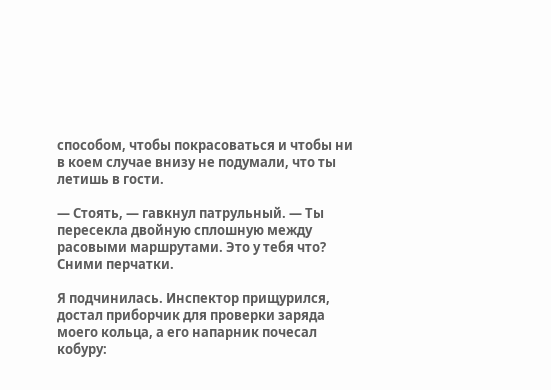способом, чтобы покрасоваться и чтобы ни в коем случае внизу не подумали, что ты летишь в гости.

— Стоять, — гавкнул патрульный. — Ты пересекла двойную сплошную между расовыми маршрутами. Это у тебя что? Сними перчатки.

Я подчинилась. Инспектор прищурился, достал приборчик для проверки заряда моего кольца, а его напарник почесал кобуру: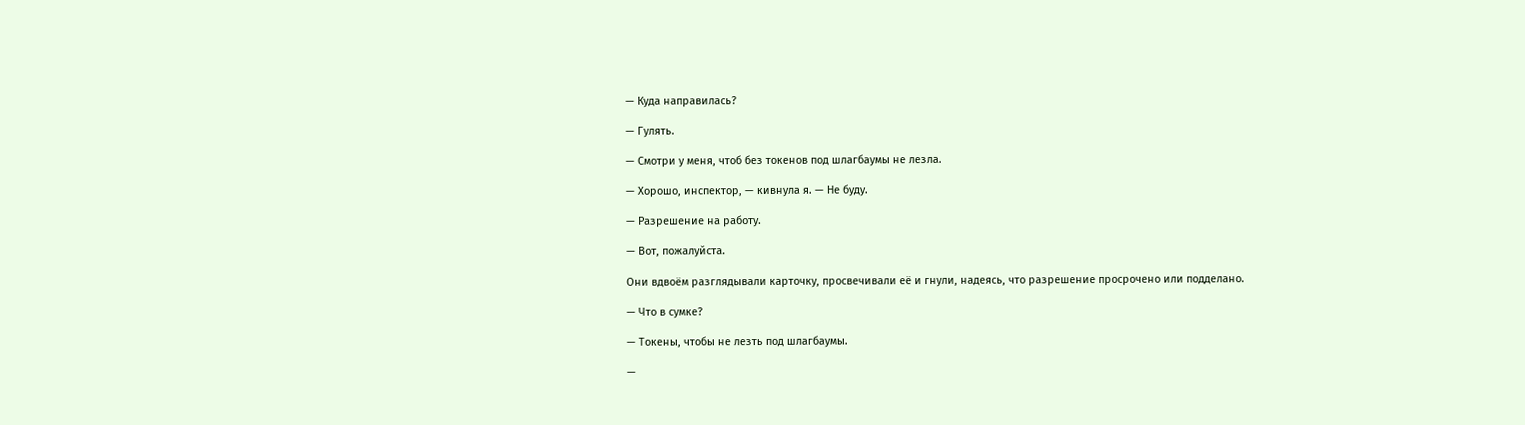— Куда направилась?

— Гулять.

— Смотри у меня, чтоб без токенов под шлагбаумы не лезла.

— Хорошо, инспектор, — кивнула я. — Не буду.

— Разрешение на работу.

— Вот, пожалуйста.

Они вдвоём разглядывали карточку, просвечивали её и гнули, надеясь, что разрешение просрочено или подделано.

— Что в сумке?

— Токены, чтобы не лезть под шлагбаумы.

—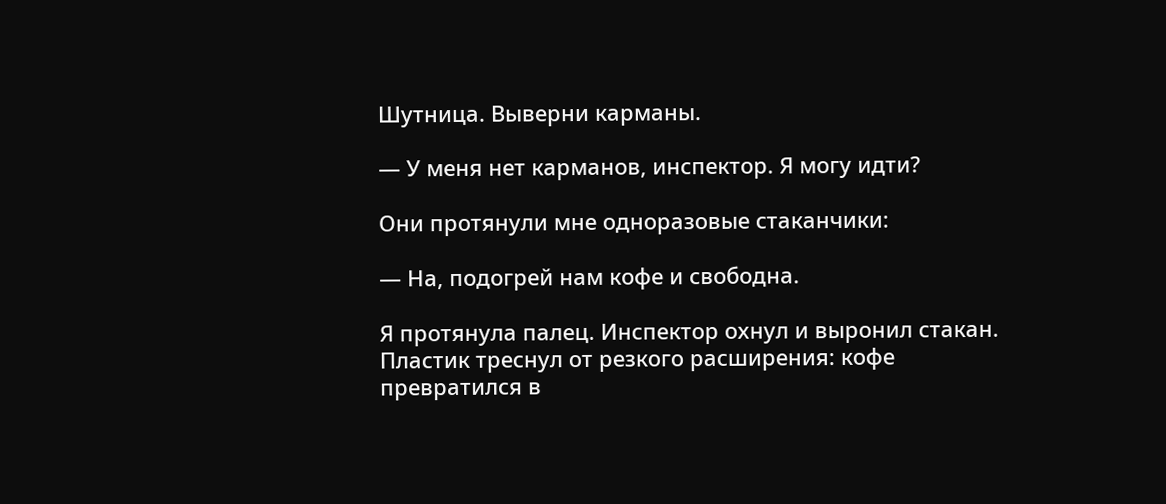Шутница. Выверни карманы.

— У меня нет карманов, инспектор. Я могу идти?

Они протянули мне одноразовые стаканчики:

— На, подогрей нам кофе и свободна.

Я протянула палец. Инспектор охнул и выронил стакан. Пластик треснул от резкого расширения: кофе превратился в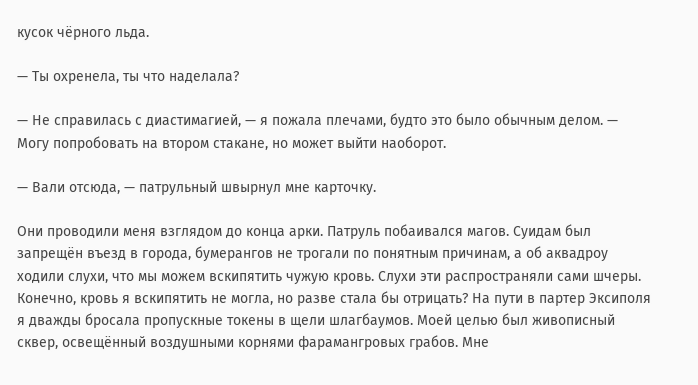кусок чёрного льда.

— Ты охренела, ты что наделала?

— Не справилась с диастимагией, — я пожала плечами, будто это было обычным делом. — Могу попробовать на втором стакане, но может выйти наоборот.

— Вали отсюда, — патрульный швырнул мне карточку.

Они проводили меня взглядом до конца арки. Патруль побаивался магов. Суидам был запрещён въезд в города, бумерангов не трогали по понятным причинам, а об аквадроу ходили слухи, что мы можем вскипятить чужую кровь. Слухи эти распространяли сами шчеры. Конечно, кровь я вскипятить не могла, но разве стала бы отрицать? На пути в партер Эксиполя я дважды бросала пропускные токены в щели шлагбаумов. Моей целью был живописный сквер, освещённый воздушными корнями фарамангровых грабов. Мне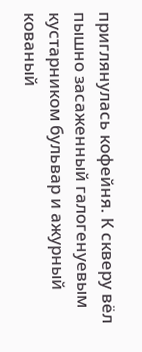приглянулась кофейня. К скверу вёл пышно засаженный галогенуевым кустарником бульвар и ажурный кованый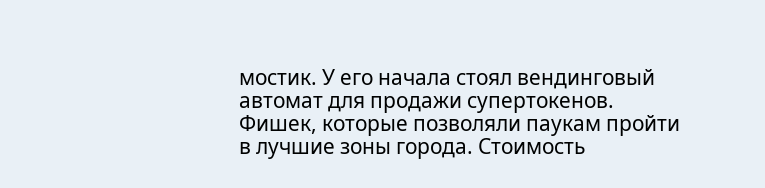мостик. У его начала стоял вендинговый автомат для продажи супертокенов. Фишек, которые позволяли паукам пройти в лучшие зоны города. Стоимость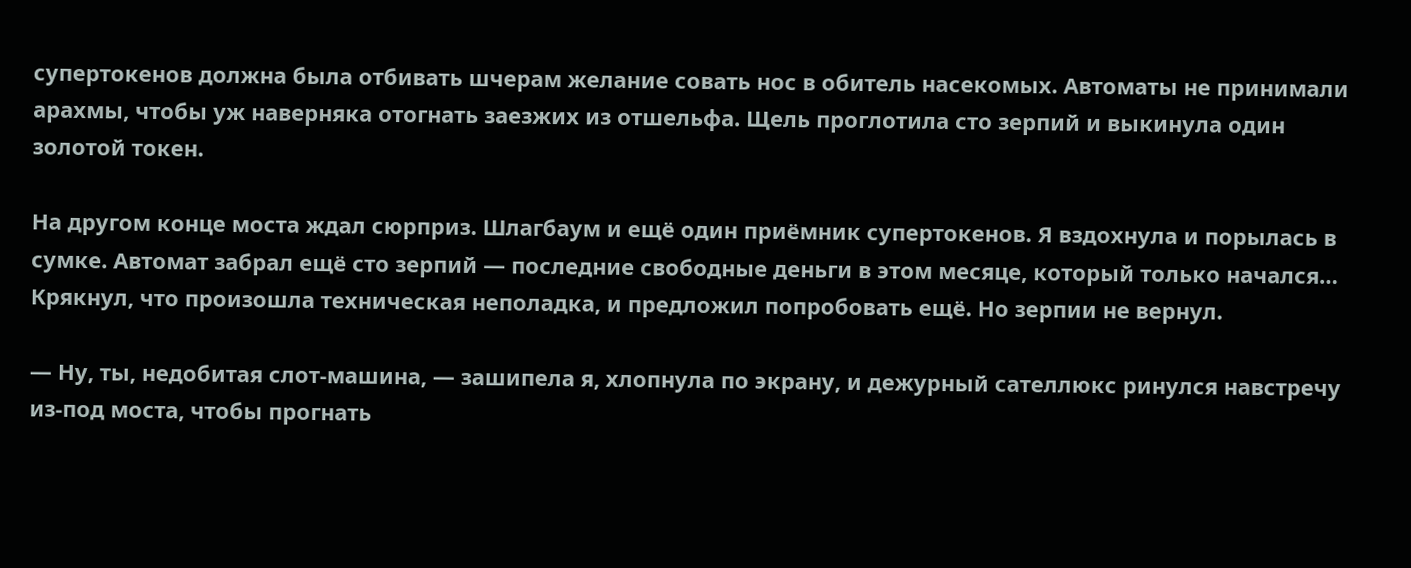супертокенов должна была отбивать шчерам желание совать нос в обитель насекомых. Автоматы не принимали арахмы, чтобы уж наверняка отогнать заезжих из отшельфа. Щель проглотила сто зерпий и выкинула один золотой токен.

На другом конце моста ждал сюрприз. Шлагбаум и ещё один приёмник супертокенов. Я вздохнула и порылась в сумке. Автомат забрал ещё сто зерпий — последние свободные деньги в этом месяце, который только начался… Крякнул, что произошла техническая неполадка, и предложил попробовать ещё. Но зерпии не вернул.

— Ну, ты, недобитая слот-машина, — зашипела я, хлопнула по экрану, и дежурный сателлюкс ринулся навстречу из-под моста, чтобы прогнать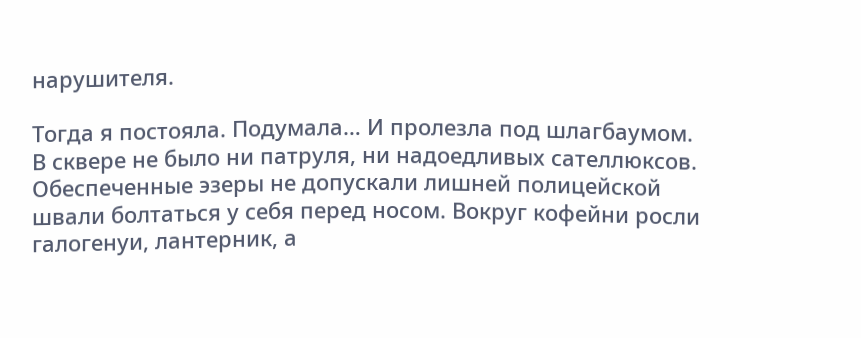нарушителя.

Тогда я постояла. Подумала… И пролезла под шлагбаумом. В сквере не было ни патруля, ни надоедливых сателлюксов. Обеспеченные эзеры не допускали лишней полицейской швали болтаться у себя перед носом. Вокруг кофейни росли галогенуи, лантерник, а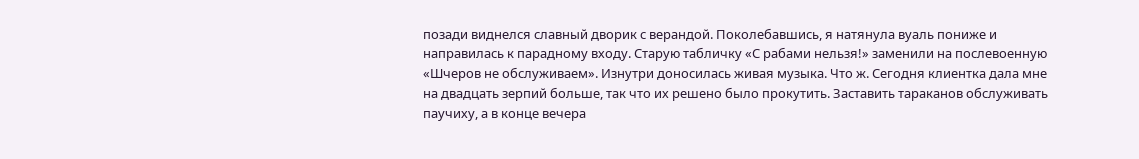позади виднелся славный дворик с верандой. Поколебавшись, я натянула вуаль пониже и направилась к парадному входу. Старую табличку «С рабами нельзя!» заменили на послевоенную «Шчеров не обслуживаем». Изнутри доносилась живая музыка. Что ж. Сегодня клиентка дала мне на двадцать зерпий больше, так что их решено было прокутить. Заставить тараканов обслуживать паучиху, а в конце вечера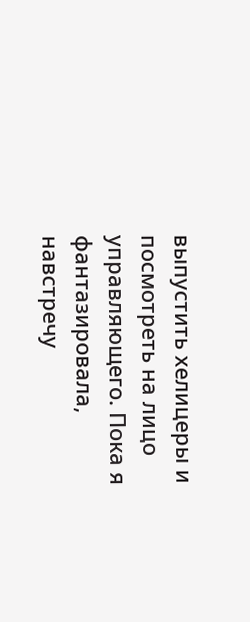выпустить хелицеры и посмотреть на лицо управляющего. Пока я фантазировала, навстречу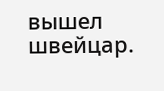вышел швейцар.